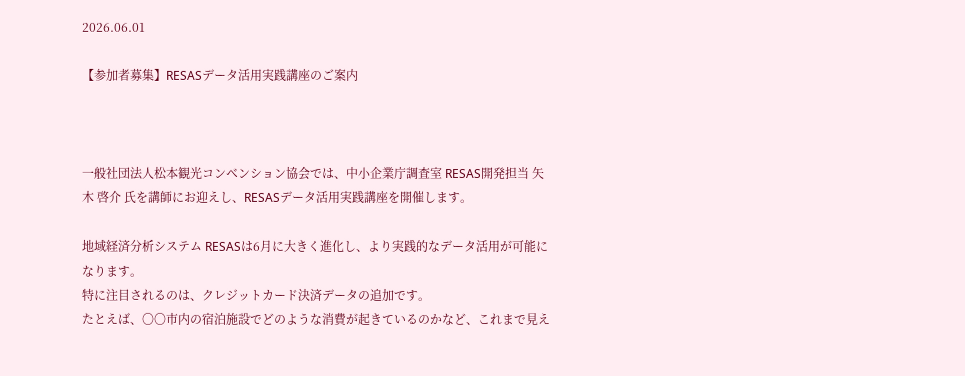2026.06.01

【参加者募集】RESASデータ活用実践講座のご案内



一般社団法人松本観光コンベンション協会では、中小企業庁調査室 RESAS開発担当 矢木 啓介 氏を講師にお迎えし、RESASデータ活用実践講座を開催します。

地域経済分析システム RESASは6月に大きく進化し、より実践的なデータ活用が可能になります。
特に注目されるのは、クレジットカード決済データの追加です。
たとえば、〇〇市内の宿泊施設でどのような消費が起きているのかなど、これまで見え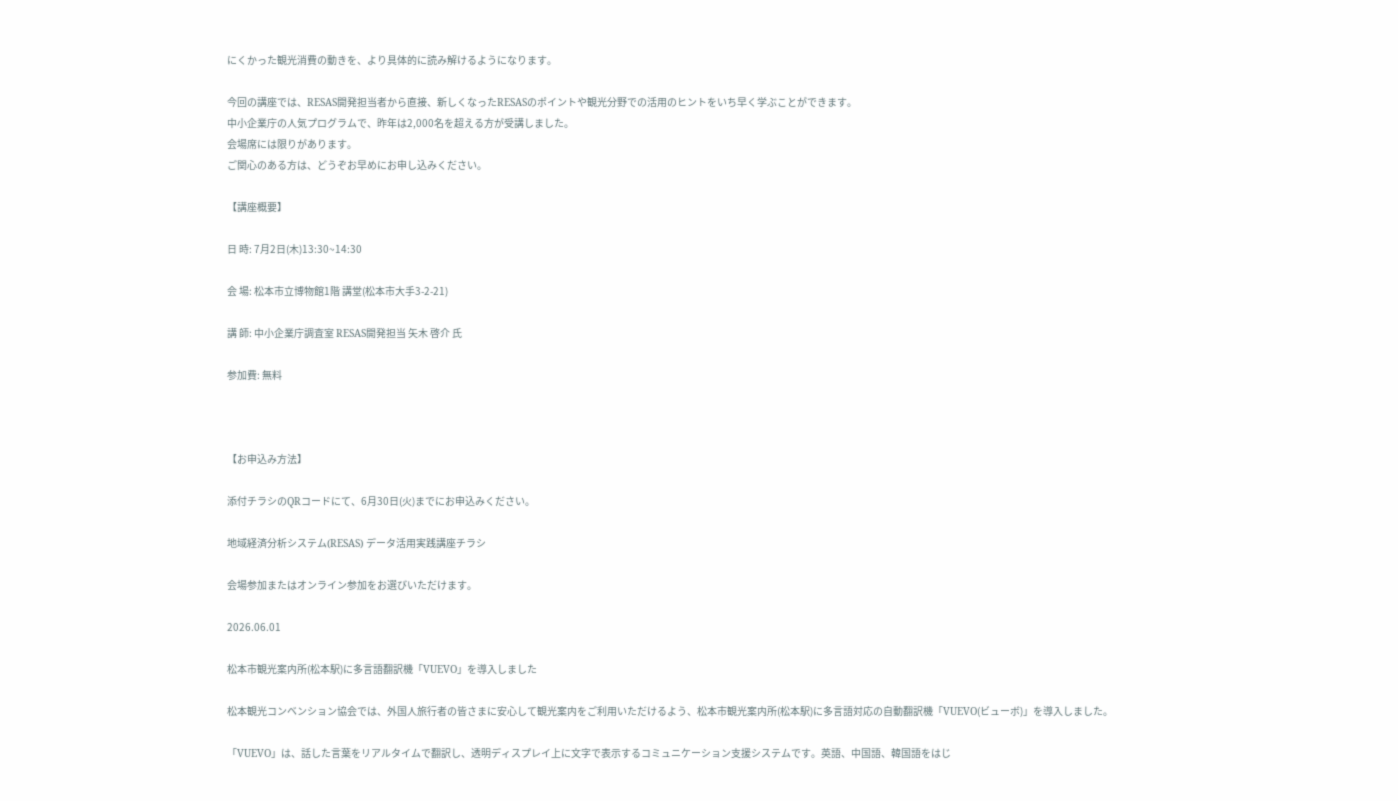にくかった観光消費の動きを、より具体的に読み解けるようになります。

今回の講座では、RESAS開発担当者から直接、新しくなったRESASのポイントや観光分野での活用のヒントをいち早く学ぶことができます。
中小企業庁の人気プログラムで、昨年は2,000名を超える方が受講しました。
会場席には限りがあります。
ご関心のある方は、どうぞお早めにお申し込みください。

【講座概要】

日 時: 7月2日(木)13:30~14:30

会 場: 松本市立博物館1階 講堂(松本市大手3-2-21)

講 師: 中小企業庁調査室 RESAS開発担当 矢木 啓介 氏

参加費: 無料



【お申込み方法】

添付チラシのQRコードにて、6月30日(火)までにお申込みください。

地域経済分析システム(RESAS) データ活用実践講座チラシ

会場参加またはオンライン参加をお選びいただけます。

2026.06.01

松本市観光案内所(松本駅)に多言語翻訳機「VUEVO」を導入しました

松本観光コンベンション協会では、外国人旅行者の皆さまに安心して観光案内をご利用いただけるよう、松本市観光案内所(松本駅)に多言語対応の自動翻訳機「VUEVO(ビューボ)」を導入しました。

「VUEVO」は、話した言葉をリアルタイムで翻訳し、透明ディスプレイ上に文字で表示するコミュニケーション支援システムです。英語、中国語、韓国語をはじ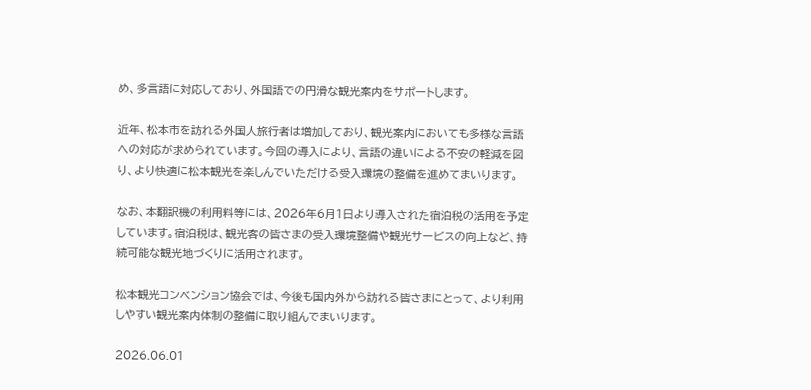め、多言語に対応しており、外国語での円滑な観光案内をサポートします。

近年、松本市を訪れる外国人旅行者は増加しており、観光案内においても多様な言語への対応が求められています。今回の導入により、言語の違いによる不安の軽減を図り、より快適に松本観光を楽しんでいただける受入環境の整備を進めてまいります。

なお、本翻訳機の利用料等には、2026年6月1日より導入された宿泊税の活用を予定しています。宿泊税は、観光客の皆さまの受入環境整備や観光サービスの向上など、持続可能な観光地づくりに活用されます。

松本観光コンベンション協会では、今後も国内外から訪れる皆さまにとって、より利用しやすい観光案内体制の整備に取り組んでまいります。

2026.06.01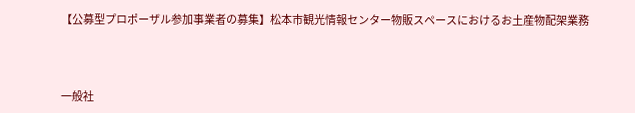【公募型プロポーザル参加事業者の募集】松本市観光情報センター物販スペースにおけるお土産物配架業務



一般社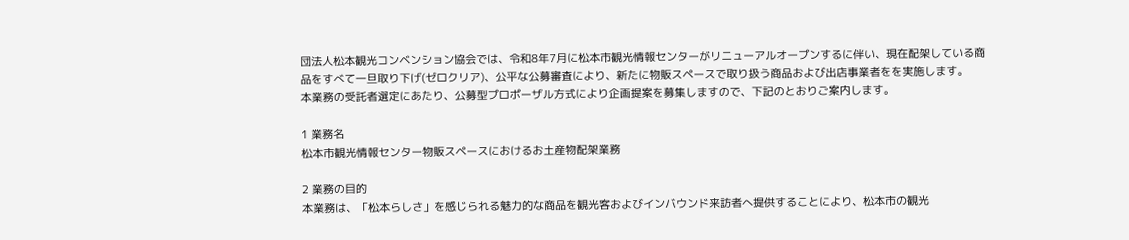団法人松本観光コンベンション協会では、令和8年7月に松本市観光情報センターがリニューアルオープンするに伴い、現在配架している商品をすべて一旦取り下げ(ゼロクリア)、公平な公募審査により、新たに物販スペースで取り扱う商品および出店事業者をを実施します。
本業務の受託者選定にあたり、公募型プロポーザル方式により企画提案を募集しますので、下記のとおりご案内します。

1 業務名
松本市観光情報センター物販スペースにおけるお土産物配架業務

2 業務の目的
本業務は、「松本らしさ」を感じられる魅力的な商品を観光客およびインバウンド来訪者へ提供することにより、松本市の観光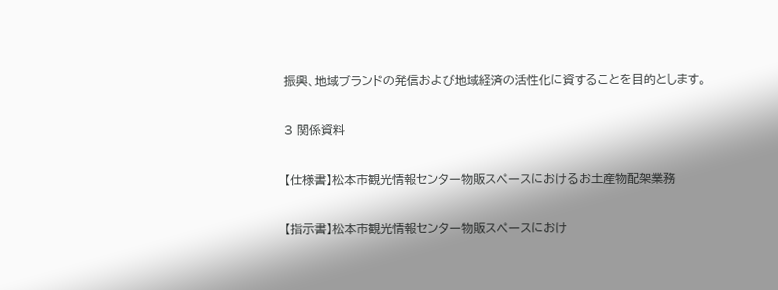振興、地域ブランドの発信および地域経済の活性化に資することを目的とします。

3 関係資料

【仕様書】松本市観光情報センター物販スペースにおけるお土産物配架業務

【指示書】松本市観光情報センター物販スペースにおけ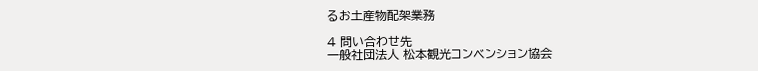るお土産物配架業務

4 問い合わせ先
一般社団法人 松本観光コンベンション協会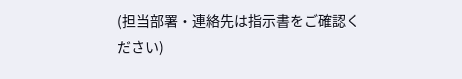(担当部署・連絡先は指示書をご確認ください)